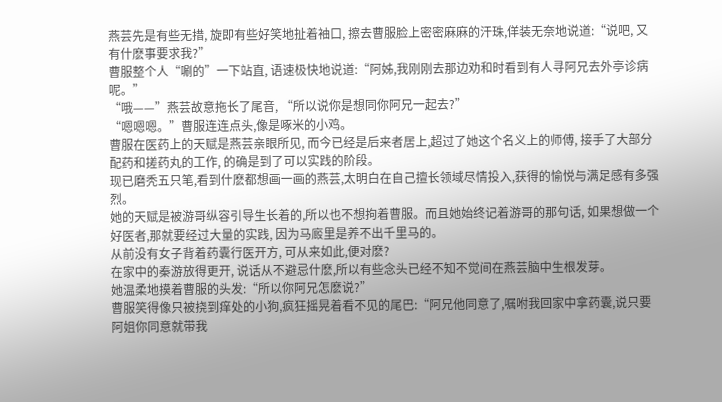燕芸先是有些无措, 旋即有些好笑地扯着袖口, 擦去曹服脸上密密麻麻的汗珠,佯装无奈地说道:“说吧, 又有什麽事要求我?”
曹服整个人“唰的”一下站直, 语速极快地说道:“阿姊,我刚刚去那边劝和时看到有人寻阿兄去外亭诊病呢。”
“哦——”燕芸故意拖长了尾音, “所以说你是想同你阿兄一起去?”
“嗯嗯嗯。”曹服连连点头,像是啄米的小鸡。
曹服在医药上的天赋是燕芸亲眼所见, 而今已经是后来者居上,超过了她这个名义上的师傅, 接手了大部分配药和搓药丸的工作, 的确是到了可以实践的阶段。
现已磨秃五只笔,看到什麽都想画一画的燕芸,太明白在自己擅长领域尽情投入,获得的愉悦与满足感有多强烈。
她的天赋是被游哥纵容引导生长着的,所以也不想拘着曹服。而且她始终记着游哥的那句话, 如果想做一个好医者,那就要经过大量的实践, 因为马廄里是养不出千里马的。
从前没有女子背着药囊行医开方, 可从来如此,便对麽?
在家中的秦游放得更开, 说话从不避忌什麽,所以有些念头已经不知不觉间在燕芸脑中生根发芽。
她温柔地摸着曹服的头发:“所以你阿兄怎麽说?”
曹服笑得像只被挠到痒处的小狗,疯狂摇晃着看不见的尾巴:“阿兄他同意了,嘱咐我回家中拿药囊,说只要阿姐你同意就带我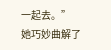一起去。”
她巧妙曲解了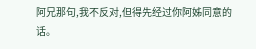阿兄那句,我不反对,但得先经过你阿姊同意的话。